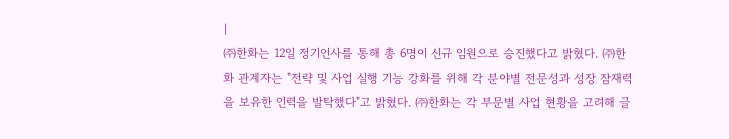|
㈜한화는 12일 정기인사를 통해 총 6명이 신규 임원으로 승진했다고 밝혔다. ㈜한화 관계자는 "전략 및 사업 실행 기능 강화를 위해 각 분야별 전문성과 성장 잠재력을 보유한 인력을 발탁했다"고 밝혔다. ㈜한화는 각 부문별 사업 현황을 고려해 글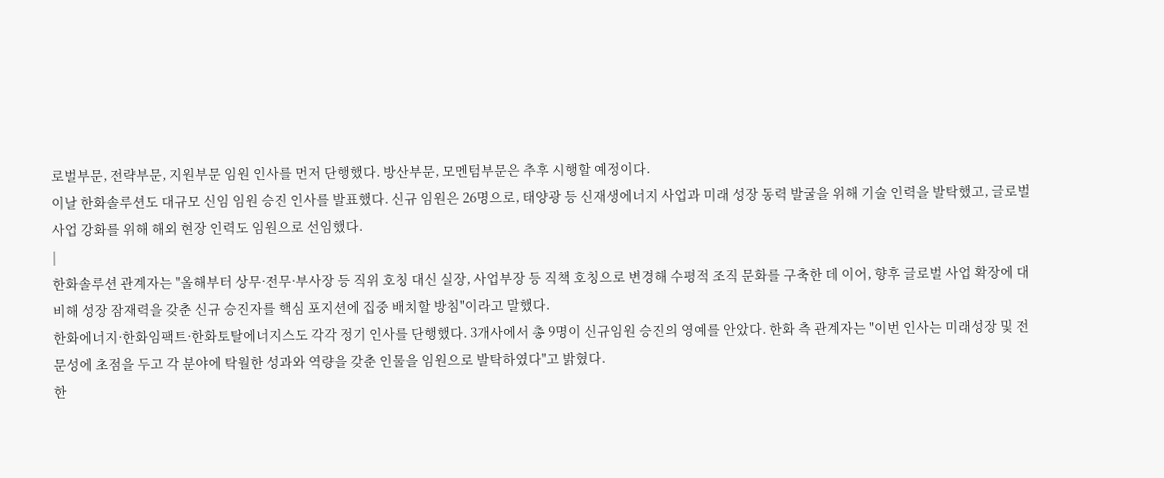로벌부문, 전략부문, 지원부문 임원 인사를 먼저 단행했다. 방산부문, 모멘텀부문은 추후 시행할 예정이다.
이날 한화솔루션도 대규모 신임 임원 승진 인사를 발표했다. 신규 임원은 26명으로, 태양광 등 신재생에너지 사업과 미래 성장 동력 발굴을 위해 기술 인력을 발탁했고, 글로벌 사업 강화를 위해 해외 현장 인력도 임원으로 선임했다.
|
한화솔루션 관계자는 "올해부터 상무·전무·부사장 등 직위 호칭 대신 실장, 사업부장 등 직책 호칭으로 변경해 수평적 조직 문화를 구축한 데 이어, 향후 글로벌 사업 확장에 대비해 성장 잠재력을 갖춘 신규 승진자를 핵심 포지션에 집중 배치할 방침"이라고 말했다.
한화에너지·한화임팩트·한화토탈에너지스도 각각 정기 인사를 단행했다. 3개사에서 총 9명이 신규임원 승진의 영예를 안았다. 한화 측 관계자는 "이번 인사는 미래성장 및 전문성에 초점을 두고 각 분야에 탁월한 성과와 역량을 갖춘 인물을 임원으로 발탁하였다"고 밝혔다.
한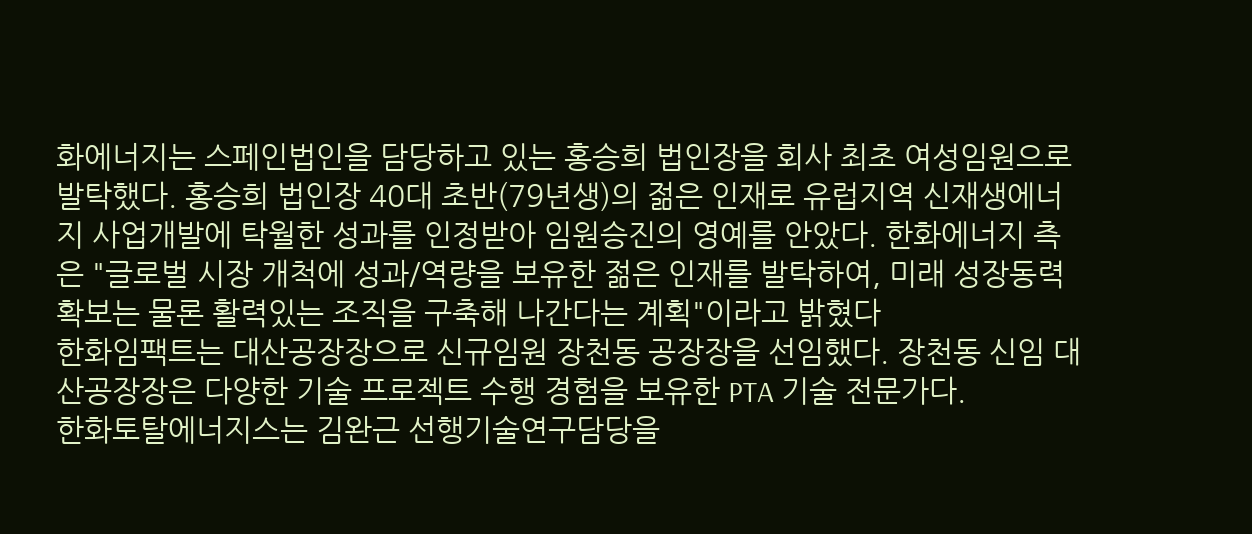화에너지는 스페인법인을 담당하고 있는 홍승희 법인장을 회사 최초 여성임원으로 발탁했다. 홍승희 법인장 40대 초반(79년생)의 젊은 인재로 유럽지역 신재생에너지 사업개발에 탁월한 성과를 인정받아 임원승진의 영예를 안았다. 한화에너지 측은 "글로벌 시장 개척에 성과/역량을 보유한 젊은 인재를 발탁하여, 미래 성장동력 확보는 물론 활력있는 조직을 구축해 나간다는 계획"이라고 밝혔다
한화임팩트는 대산공장장으로 신규임원 장천동 공장장을 선임했다. 장천동 신임 대산공장장은 다양한 기술 프로젝트 수행 경험을 보유한 PTA 기술 전문가다.
한화토탈에너지스는 김완근 선행기술연구담당을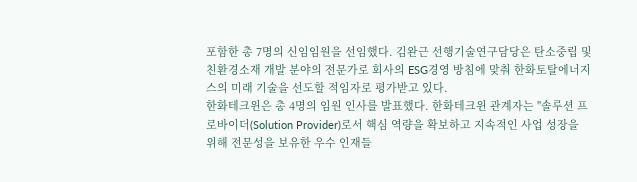포함한 총 7명의 신임임원을 선임했다. 김완근 선행기술연구담당은 탄소중립 및 친환경소재 개발 분야의 전문가로 회사의 ESG경영 방침에 맞춰 한화토탈에너지스의 미래 기술을 선도할 적임자로 평가받고 있다.
한화테크윈은 총 4명의 임원 인사를 발표했다. 한화테크윈 관계자는 "솔루션 프로바이더(Solution Provider)로서 핵심 역량을 확보하고 지속적인 사업 성장을 위해 전문성을 보유한 우수 인재들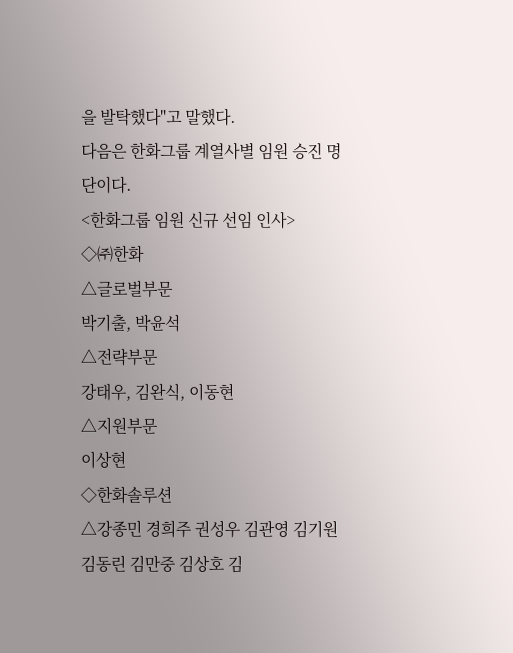을 발탁했다"고 말했다.
다음은 한화그룹 계열사별 임원 승진 명단이다.
<한화그룹 임원 신규 선임 인사>
◇㈜한화
△글로벌부문
박기출, 박윤석
△전략부문
강태우, 김완식, 이동현
△지원부문
이상현
◇한화솔루션
△강종민 경희주 권성우 김관영 김기원 김동린 김만중 김상호 김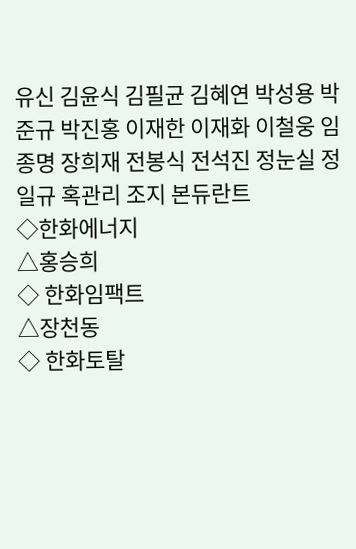유신 김윤식 김필균 김혜연 박성용 박준규 박진홍 이재한 이재화 이철웅 임종명 장희재 전봉식 전석진 정눈실 정일규 혹관리 조지 본듀란트
◇한화에너지
△홍승희
◇ 한화임팩트
△장천동
◇ 한화토탈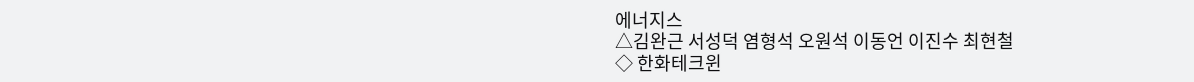에너지스
△김완근 서성덕 염형석 오원석 이동언 이진수 최현철
◇ 한화테크윈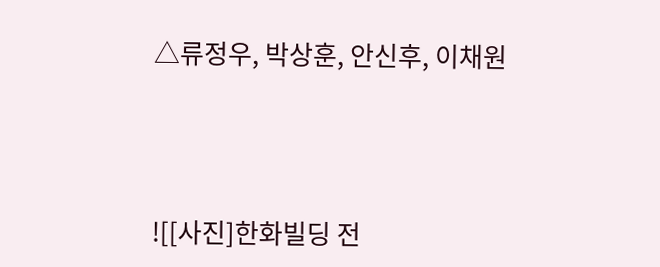△류정우, 박상훈, 안신후, 이채원




![[사진]한화빌딩 전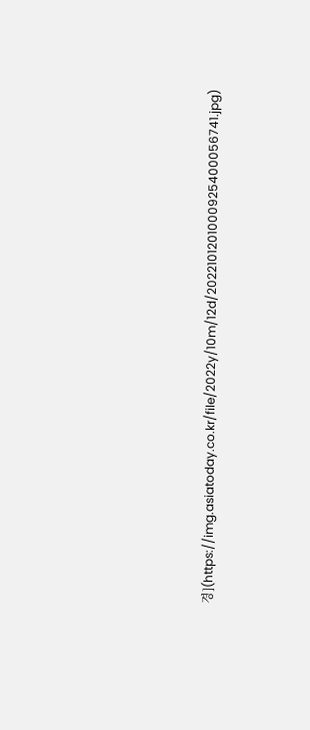경](https://img.asiatoday.co.kr/file/2022y/10m/12d/2022101201000925400056741.jpg)